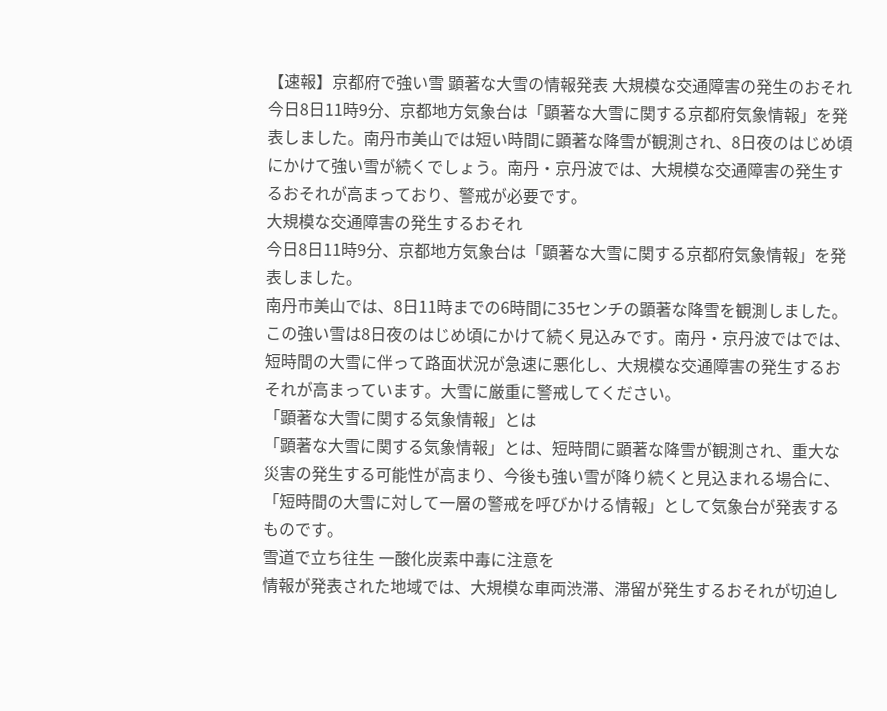【速報】京都府で強い雪 顕著な大雪の情報発表 大規模な交通障害の発生のおそれ
今日8日11時9分、京都地方気象台は「顕著な大雪に関する京都府気象情報」を発表しました。南丹市美山では短い時間に顕著な降雪が観測され、8日夜のはじめ頃にかけて強い雪が続くでしょう。南丹・京丹波では、大規模な交通障害の発生するおそれが高まっており、警戒が必要です。
大規模な交通障害の発生するおそれ
今日8日11時9分、京都地方気象台は「顕著な大雪に関する京都府気象情報」を発表しました。
南丹市美山では、8日11時までの6時間に35センチの顕著な降雪を観測しました。この強い雪は8日夜のはじめ頃にかけて続く見込みです。南丹・京丹波ではでは、短時間の大雪に伴って路面状況が急速に悪化し、大規模な交通障害の発生するおそれが高まっています。大雪に厳重に警戒してください。
「顕著な大雪に関する気象情報」とは
「顕著な大雪に関する気象情報」とは、短時間に顕著な降雪が観測され、重大な災害の発生する可能性が高まり、今後も強い雪が降り続くと見込まれる場合に、「短時間の大雪に対して一層の警戒を呼びかける情報」として気象台が発表するものです。
雪道で立ち往生 一酸化炭素中毒に注意を
情報が発表された地域では、大規模な車両渋滞、滞留が発生するおそれが切迫し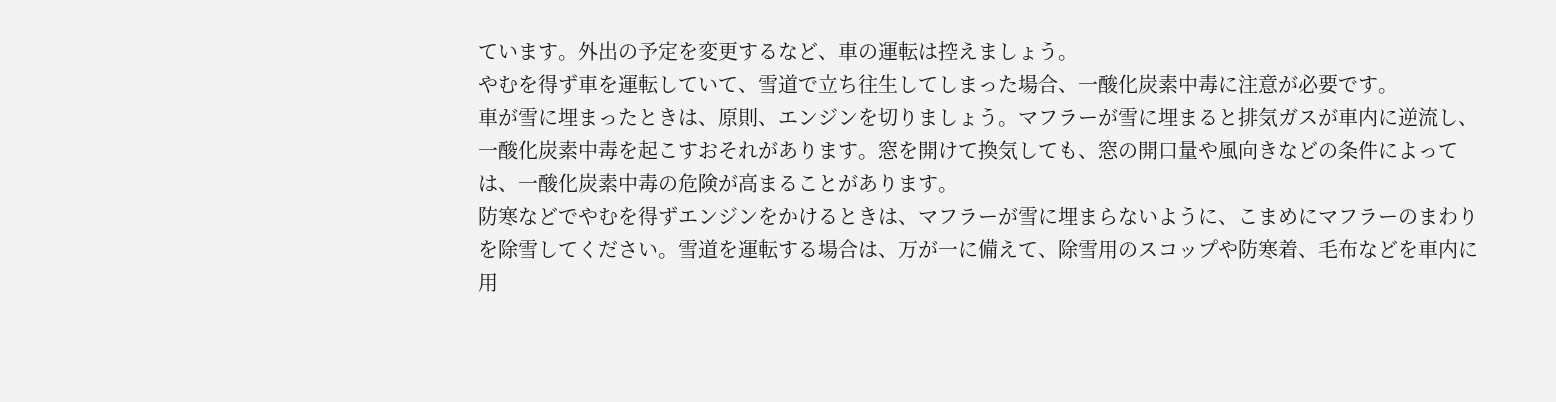ています。外出の予定を変更するなど、車の運転は控えましょう。
やむを得ず車を運転していて、雪道で立ち往生してしまった場合、一酸化炭素中毒に注意が必要です。
車が雪に埋まったときは、原則、エンジンを切りましょう。マフラーが雪に埋まると排気ガスが車内に逆流し、一酸化炭素中毒を起こすおそれがあります。窓を開けて換気しても、窓の開口量や風向きなどの条件によっては、一酸化炭素中毒の危険が高まることがあります。
防寒などでやむを得ずエンジンをかけるときは、マフラーが雪に埋まらないように、こまめにマフラーのまわりを除雪してください。雪道を運転する場合は、万が一に備えて、除雪用のスコップや防寒着、毛布などを車内に用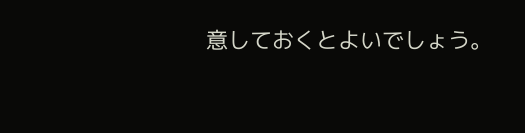意しておくとよいでしょう。